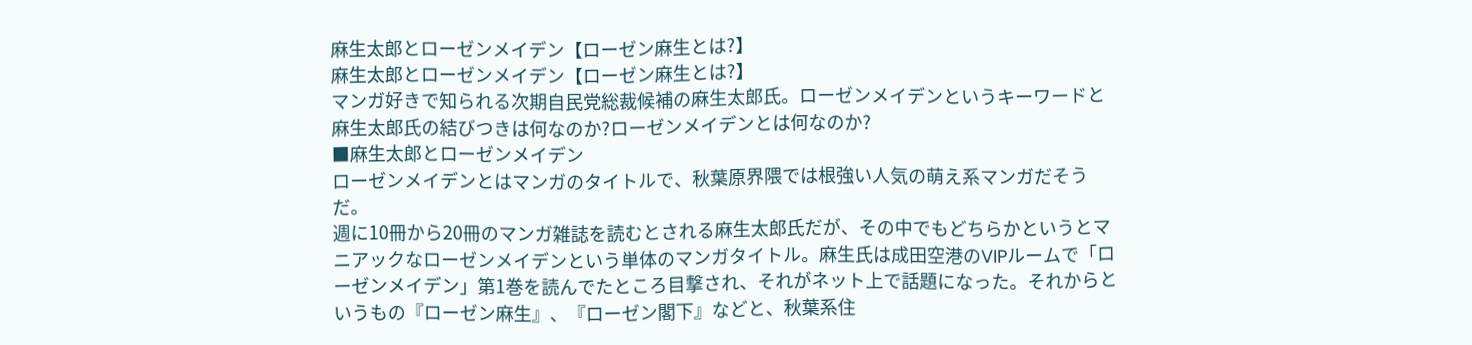麻生太郎とローゼンメイデン【ローゼン麻生とは?】
麻生太郎とローゼンメイデン【ローゼン麻生とは?】
マンガ好きで知られる次期自民党総裁候補の麻生太郎氏。ローゼンメイデンというキーワードと麻生太郎氏の結びつきは何なのか?ローゼンメイデンとは何なのか?
■麻生太郎とローゼンメイデン
ローゼンメイデンとはマンガのタイトルで、秋葉原界隈では根強い人気の萌え系マンガだそうだ。
週に10冊から20冊のマンガ雑誌を読むとされる麻生太郎氏だが、その中でもどちらかというとマニアックなローゼンメイデンという単体のマンガタイトル。麻生氏は成田空港のVIPルームで「ローゼンメイデン」第1巻を読んでたところ目撃され、それがネット上で話題になった。それからというもの『ローゼン麻生』、『ローゼン閣下』などと、秋葉系住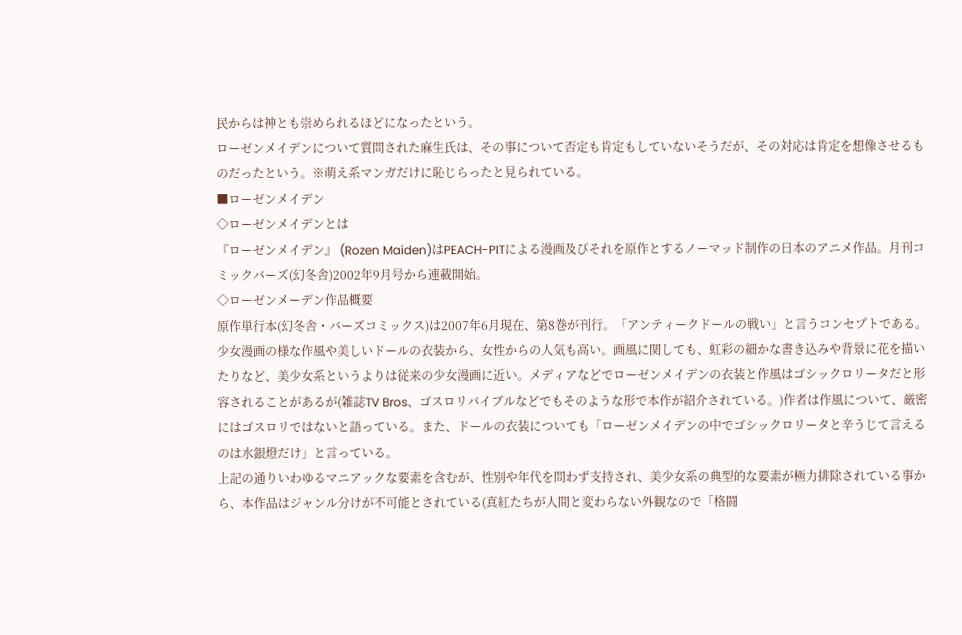民からは神とも崇められるほどになったという。
ローゼンメイデンについて質問された麻生氏は、その事について否定も肯定もしていないそうだが、その対応は肯定を想像させるものだったという。※萌え系マンガだけに恥じらったと見られている。
■ローゼンメイデン
◇ローゼンメイデンとは
『ローゼンメイデン』 (Rozen Maiden)はPEACH-PITによる漫画及びそれを原作とするノーマッド制作の日本のアニメ作品。月刊コミックバーズ(幻冬舎)2002年9月号から連載開始。
◇ローゼンメーデン作品概要
原作単行本(幻冬舎・バーズコミックス)は2007年6月現在、第8巻が刊行。「アンティークドールの戦い」と言うコンセプトである。
少女漫画の様な作風や美しいドールの衣装から、女性からの人気も高い。画風に関しても、虹彩の細かな書き込みや背景に花を描いたりなど、美少女系というよりは従来の少女漫画に近い。メディアなどでローゼンメイデンの衣装と作風はゴシックロリータだと形容されることがあるが(雑誌TV Bros、ゴスロリバイブルなどでもそのような形で本作が紹介されている。)作者は作風について、厳密にはゴスロリではないと語っている。また、ドールの衣装についても「ローゼンメイデンの中でゴシックロリータと辛うじて言えるのは水銀燈だけ」と言っている。
上記の通りいわゆるマニアックな要素を含むが、性別や年代を問わず支持され、美少女系の典型的な要素が極力排除されている事から、本作品はジャンル分けが不可能とされている(真紅たちが人間と変わらない外観なので「格闘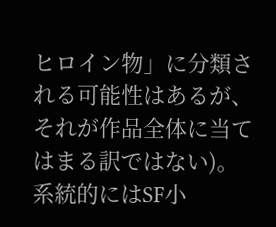ヒロイン物」に分類される可能性はあるが、それが作品全体に当てはまる訳ではない)。
系統的にはSF小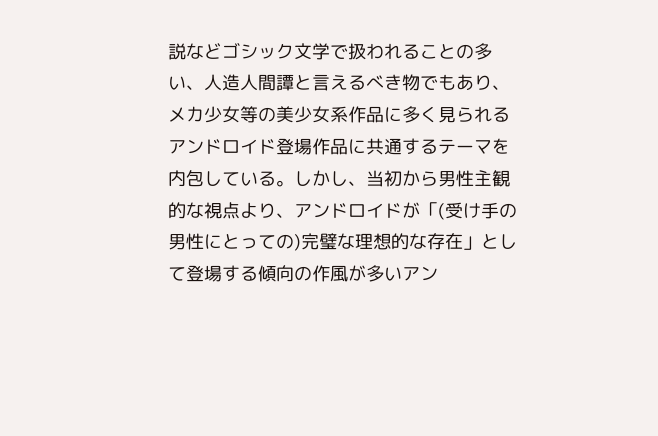説などゴシック文学で扱われることの多い、人造人間譚と言えるべき物でもあり、メカ少女等の美少女系作品に多く見られるアンドロイド登場作品に共通するテーマを内包している。しかし、当初から男性主観的な視点より、アンドロイドが「(受け手の男性にとっての)完璧な理想的な存在」として登場する傾向の作風が多いアン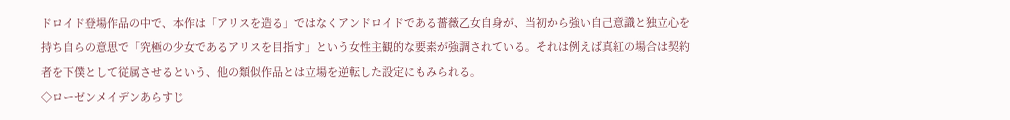ドロイド登場作品の中で、本作は「アリスを造る」ではなくアンドロイドである薔薇乙女自身が、当初から強い自己意識と独立心を持ち自らの意思で「究極の少女であるアリスを目指す」という女性主観的な要素が強調されている。それは例えば真紅の場合は契約者を下僕として従属させるという、他の類似作品とは立場を逆転した設定にもみられる。
◇ローゼンメイデンあらすじ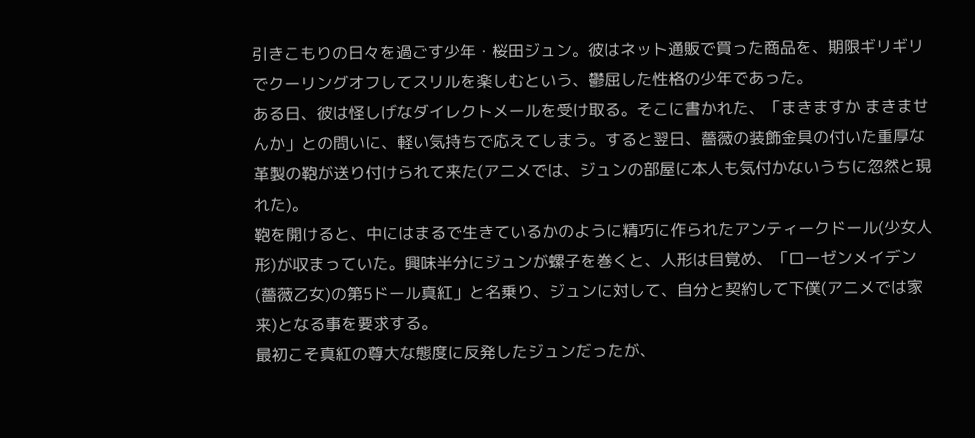引きこもりの日々を過ごす少年・桜田ジュン。彼はネット通販で買った商品を、期限ギリギリでクーリングオフしてスリルを楽しむという、鬱屈した性格の少年であった。
ある日、彼は怪しげなダイレクトメールを受け取る。そこに書かれた、「まきますか まきませんか」との問いに、軽い気持ちで応えてしまう。すると翌日、薔薇の装飾金具の付いた重厚な革製の鞄が送り付けられて来た(アニメでは、ジュンの部屋に本人も気付かないうちに忽然と現れた)。
鞄を開けると、中にはまるで生きているかのように精巧に作られたアンティークドール(少女人形)が収まっていた。興味半分にジュンが螺子を巻くと、人形は目覚め、「ローゼンメイデン(薔薇乙女)の第5ドール真紅」と名乗り、ジュンに対して、自分と契約して下僕(アニメでは家来)となる事を要求する。
最初こそ真紅の尊大な態度に反発したジュンだったが、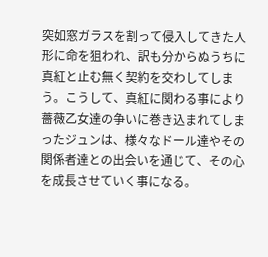突如窓ガラスを割って侵入してきた人形に命を狙われ、訳も分からぬうちに真紅と止む無く契約を交わしてしまう。こうして、真紅に関わる事により薔薇乙女達の争いに巻き込まれてしまったジュンは、様々なドール達やその関係者達との出会いを通じて、その心を成長させていく事になる。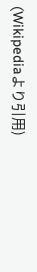(Wikipediaより引用)